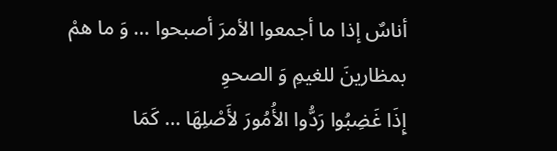أناسٌ إذا ما أجمعوا الأمرَ أصبحوا … وَ ما همْ بمظارينَ للغيمِ وَ الصحوِ
إِذَا غَضِبُوا رَدُّوا الأُمُورَ لأَصْلِهَا … كَمَا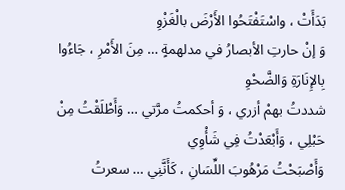بَدَأَتْ ، واسْتَفْتَحُوا الأَرْضَ بالْغَزْوِ
وَ إنْ حارتِ الأبصارُ في مدلهمةٍ … مِنَ الأَمْرِ ، جَاءُوا بِالإِنَارَةِ وَالضَّحْوِ
شددتُ بهمْ أزري ، وَ أحكمتُ مرَّتي … وَأَطْلَقْتُ مِنْ حَبْلِي ، وَأَبْعَدْتُ فِي شَأْوِي
وَأَصْبَحْتُ مَرْهُوبَ اللِّسَانِ ، كَأَنَّنِي … سعرتُ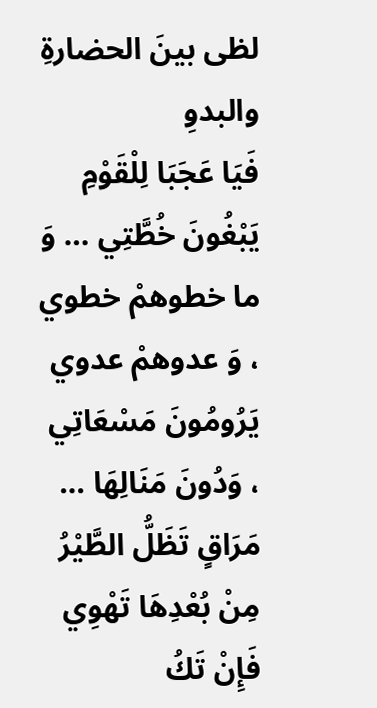لظى بينَ الحضارةِ والبدوِ
فَيَا عَجَبَا لِلْقَوْمِ يَبْغُونَ خُطَّتِي … وَ ما خطوهمْ خطوي ، وَ عدوهمْ عدوي
يَرُومُونَ مَسْعَاتِي ، وَدُونَ مَنَالِهَا … مَرَاقٍ تَظَلُّ الطَّيْرُ مِنْ بُعْدِهَا تَهْوِي
فَإِنْ تَكُ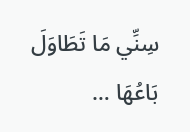سِنِّي مَا تَطَاوَلَ بَاعُهَا …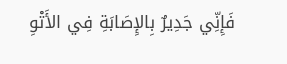فَإِنِّي جَدِيرٌ بِالإِصَابَةِ فِي الأَتْوِ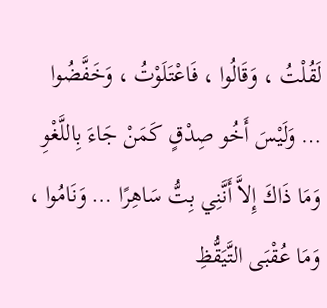لَقُلْتُ ، وَقَالُوا ، فَاعْتَلَوْتُ ، وَخَفَّضُوا … وَلَيْسَ أَخُو صِدْقٍ كَمَنْ جَاءَ بِاللَّغْوِ
وَمَا ذَاكَ إِلاَّ أَنَّنِي بِتُّ سَاهِرًا … وَنَامُوا ، وَمَا عُقْبَى التَّيَقُّظِ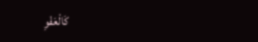كَالْعَفْوِ